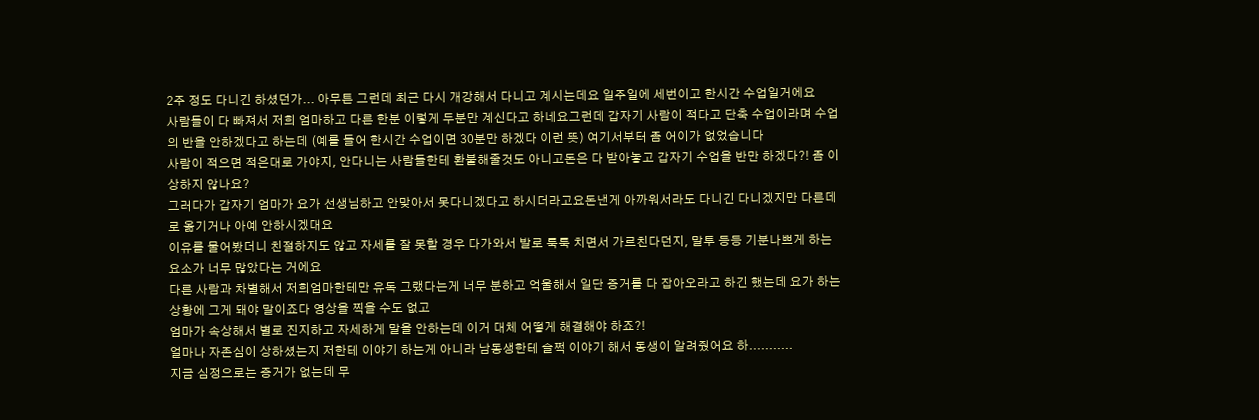2주 정도 다니긴 하셨던가... 아무튼 그런데 최근 다시 개강해서 다니고 계시는데요 일주일에 세번이고 한시간 수업일거에요
사람들이 다 빠져서 저희 엄마하고 다른 한분 이렇게 두분만 계신다고 하네요그런데 갑자기 사람이 적다고 단축 수업이라며 수업의 반을 안하겠다고 하는데 (예를 들어 한시간 수업이면 30분만 하겠다 이런 뜻) 여기서부터 좀 어이가 없었습니다
사람이 적으면 적은대로 가야지, 안다니는 사람들한테 환불해줄것도 아니고돈은 다 받아놓고 갑자기 수업을 반만 하겠다?! 좀 이상하지 않나요?
그러다가 갑자기 엄마가 요가 선생님하고 안맞아서 못다니겠다고 하시더라고요돈낸게 아까워서라도 다니긴 다니겠지만 다른데로 옮기거나 아예 안하시겠대요
이유를 물어봤더니 친절하지도 않고 자세를 잘 못할 경우 다가와서 발로 툭툭 치면서 가르친다던지, 말투 등등 기분나쁘게 하는 요소가 너무 많았다는 거에요
다른 사람과 차별해서 저희엄마한테만 유독 그랬다는게 너무 분하고 억울해서 일단 증거를 다 잡아오라고 하긴 했는데 요가 하는 상황에 그게 돼야 말이죠다 영상을 찍을 수도 없고
엄마가 속상해서 별로 진지하고 자세하게 말을 안하는데 이거 대체 어떻게 해결해야 하죠?!
얼마나 자존심이 상하셨는지 저한테 이야기 하는게 아니라 남동생한테 슬쩍 이야기 해서 동생이 알려줬어요 하...........
지금 심정으로는 증거가 없는데 무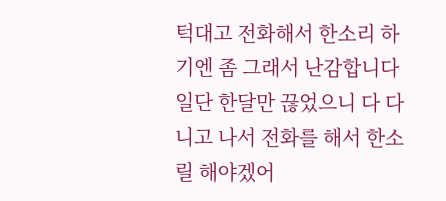턱대고 전화해서 한소리 하기엔 좀 그래서 난감합니다일단 한달만 끊었으니 다 다니고 나서 전화를 해서 한소릴 해야겠어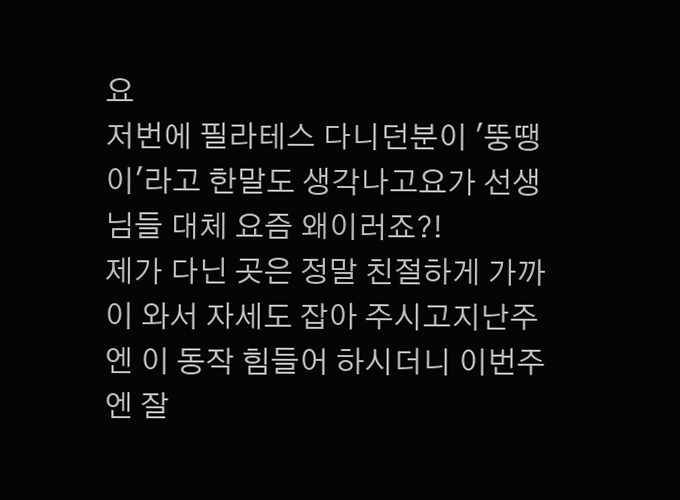요
저번에 필라테스 다니던분이 '뚱땡이'라고 한말도 생각나고요가 선생님들 대체 요즘 왜이러죠?!
제가 다닌 곳은 정말 친절하게 가까이 와서 자세도 잡아 주시고지난주엔 이 동작 힘들어 하시더니 이번주엔 잘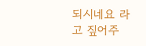되시네요 라고 짚어주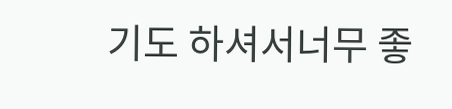기도 하셔서너무 좋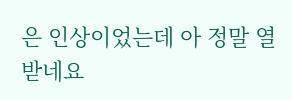은 인상이었는데 아 정말 열받네요